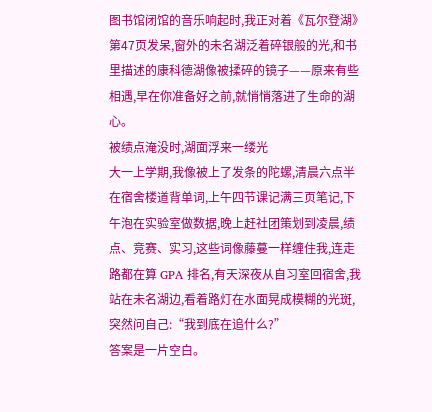图书馆闭馆的音乐响起时,我正对着《瓦尔登湖》第47页发呆,窗外的未名湖泛着碎银般的光,和书里描述的康科德湖像被揉碎的镜子——原来有些相遇,早在你准备好之前,就悄悄落进了生命的湖心。
被绩点淹没时,湖面浮来一缕光
大一上学期,我像被上了发条的陀螺,清晨六点半在宿舍楼道背单词,上午四节课记满三页笔记,下午泡在实验室做数据,晚上赶社团策划到凌晨,绩点、竞赛、实习,这些词像藤蔓一样缠住我,连走路都在算 GPA 排名,有天深夜从自习室回宿舍,我站在未名湖边,看着路灯在水面晃成模糊的光斑,突然问自己:“我到底在追什么?”
答案是一片空白。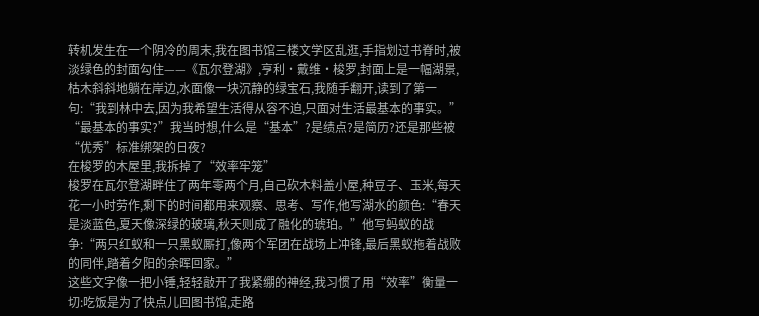转机发生在一个阴冷的周末,我在图书馆三楼文学区乱逛,手指划过书脊时,被淡绿色的封面勾住——《瓦尔登湖》,亨利·戴维·梭罗,封面上是一幅湖景,枯木斜斜地躺在岸边,水面像一块沉静的绿宝石,我随手翻开,读到了第一句:“我到林中去,因为我希望生活得从容不迫,只面对生活最基本的事实。”
“最基本的事实?”我当时想,什么是“基本”?是绩点?是简历?还是那些被“优秀”标准绑架的日夜?
在梭罗的木屋里,我拆掉了“效率牢笼”
梭罗在瓦尔登湖畔住了两年零两个月,自己砍木料盖小屋,种豆子、玉米,每天花一小时劳作,剩下的时间都用来观察、思考、写作,他写湖水的颜色:“春天是淡蓝色,夏天像深绿的玻璃,秋天则成了融化的琥珀。”他写蚂蚁的战争:“两只红蚁和一只黑蚁厮打,像两个军团在战场上冲锋,最后黑蚁拖着战败的同伴,踏着夕阳的余晖回家。”
这些文字像一把小锤,轻轻敲开了我紧绷的神经,我习惯了用“效率”衡量一切:吃饭是为了快点儿回图书馆,走路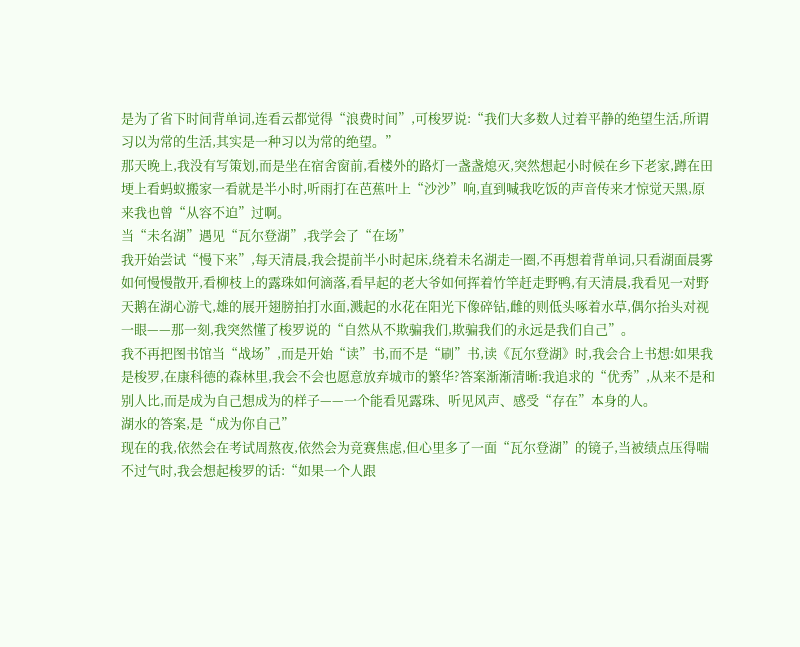是为了省下时间背单词,连看云都觉得“浪费时间”,可梭罗说:“我们大多数人过着平静的绝望生活,所谓习以为常的生活,其实是一种习以为常的绝望。”
那天晚上,我没有写策划,而是坐在宿舍窗前,看楼外的路灯一盏盏熄灭,突然想起小时候在乡下老家,蹲在田埂上看蚂蚁搬家一看就是半小时,听雨打在芭蕉叶上“沙沙”响,直到喊我吃饭的声音传来才惊觉天黑,原来我也曾“从容不迫”过啊。
当“未名湖”遇见“瓦尔登湖”,我学会了“在场”
我开始尝试“慢下来”,每天清晨,我会提前半小时起床,绕着未名湖走一圈,不再想着背单词,只看湖面晨雾如何慢慢散开,看柳枝上的露珠如何滴落,看早起的老大爷如何挥着竹竿赶走野鸭,有天清晨,我看见一对野天鹅在湖心游弋,雄的展开翅膀拍打水面,溅起的水花在阳光下像碎钻,雌的则低头啄着水草,偶尔抬头对视一眼——那一刻,我突然懂了梭罗说的“自然从不欺骗我们,欺骗我们的永远是我们自己”。
我不再把图书馆当“战场”,而是开始“读”书,而不是“刷”书,读《瓦尔登湖》时,我会合上书想:如果我是梭罗,在康科德的森林里,我会不会也愿意放弃城市的繁华?答案渐渐清晰:我追求的“优秀”,从来不是和别人比,而是成为自己想成为的样子——一个能看见露珠、听见风声、感受“存在”本身的人。
湖水的答案,是“成为你自己”
现在的我,依然会在考试周熬夜,依然会为竞赛焦虑,但心里多了一面“瓦尔登湖”的镜子,当被绩点压得喘不过气时,我会想起梭罗的话:“如果一个人跟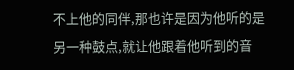不上他的同伴,那也许是因为他听的是另一种鼓点,就让他跟着他听到的音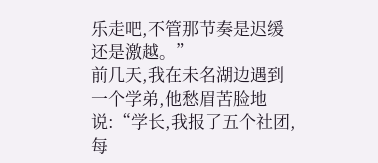乐走吧,不管那节奏是迟缓还是激越。”
前几天,我在未名湖边遇到一个学弟,他愁眉苦脸地说:“学长,我报了五个社团,每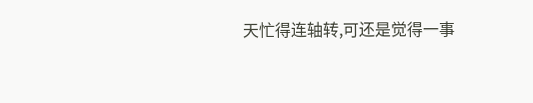天忙得连轴转,可还是觉得一事